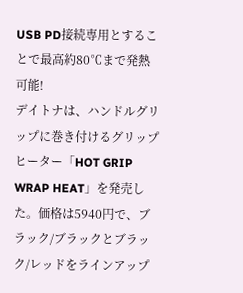USB PD接続専用とすることで最高約80℃まで発熱可能!
デイトナは、ハンドルグリップに巻き付けるグリップヒーター「HOT GRIP WRAP HEAT」を発売した。価格は5940円で、ブラック/ブラックとブラック/レッドをラインアップ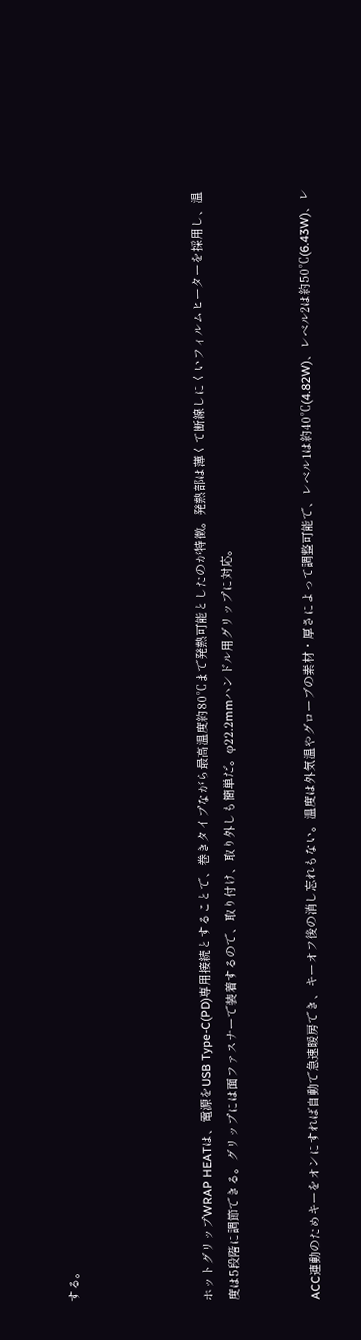する。




ホットグリップWRAP HEATは、電源をUSB Type-C(PD)専用接続とすることで、巻きタイプながら最高温度約80℃まで発熱可能としたのが特徴。発熱部は薄くて断線しにくいフィルムヒーターを採用し、温度は5段階に調節できる。グリップには面ファスナーで装着するので、取り付け、取り外しも簡単だ。φ22.2mmハンドル用グリップに対応。


ACC連動のためキーをオンにすれば自動で急速暖房でき、キーオフ後の消し忘れもない。温度は外気温やグローブの素材・厚さによって調整可能で、レベル1は約40℃(4.82W)、レベル2は約50℃(6.43W)、レ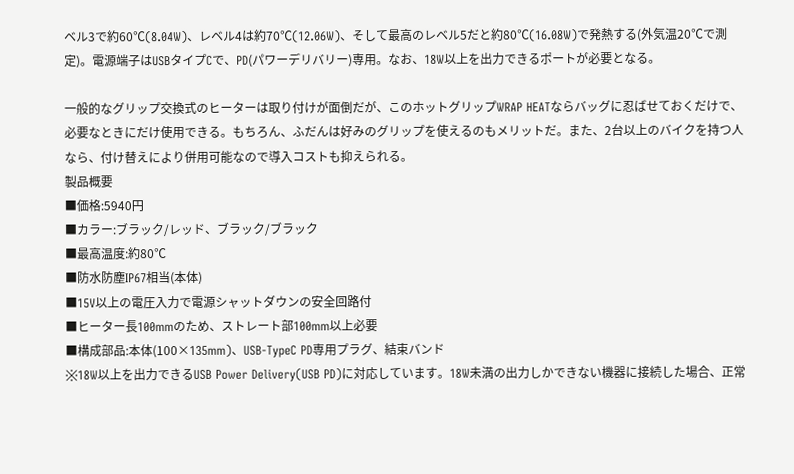ベル3で約60℃(8.04W)、レベル4は約70℃(12.06W)、そして最高のレベル5だと約80℃(16.08W)で発熱する(外気温20℃で測定)。電源端子はUSBタイプCで、PD(パワーデリバリー)専用。なお、18W以上を出力できるポートが必要となる。

一般的なグリップ交換式のヒーターは取り付けが面倒だが、このホットグリップWRAP HEATならバッグに忍ばせておくだけで、必要なときにだけ使用できる。もちろん、ふだんは好みのグリップを使えるのもメリットだ。また、2台以上のバイクを持つ人なら、付け替えにより併用可能なので導入コストも抑えられる。
製品概要
■価格:5940円
■カラー:ブラック/レッド、ブラック/ブラック
■最高温度:約80℃
■防水防塵IP67相当(本体)
■15V以上の電圧入力で電源シャットダウンの安全回路付
■ヒーター長100mmのため、ストレート部100mm以上必要
■構成部品:本体(100×135mm)、USB-TypeC PD専用プラグ、結束バンド
※18W以上を出力できるUSB Power Delivery(USB PD)に対応しています。18W未満の出力しかできない機器に接続した場合、正常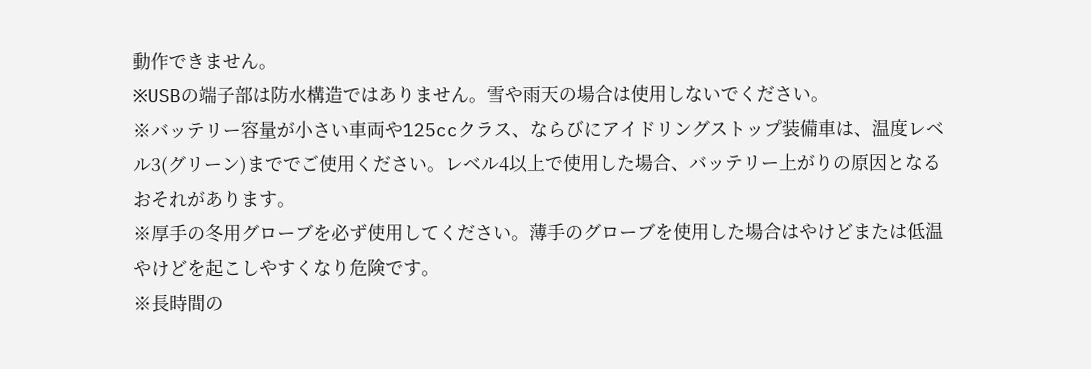動作できません。
※USBの端子部は防水構造ではありません。雪や雨天の場合は使用しないでください。
※バッテリー容量が小さい車両や125ccクラス、ならびにアイドリングストップ装備車は、温度レベル3(グリーン)まででご使用ください。レベル4以上で使用した場合、バッテリー上がりの原因となるおそれがあります。
※厚手の冬用グローブを必ず使用してください。薄手のグローブを使用した場合はやけどまたは低温やけどを起こしやすくなり危険です。
※長時間の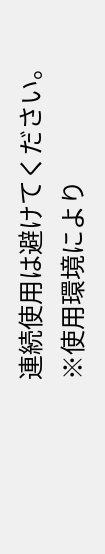連続使用は避けてください。
※使用環境により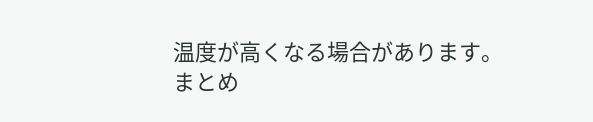温度が高くなる場合があります。
まとめ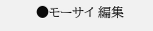●モーサイ 編集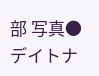部 写真●デイトナ